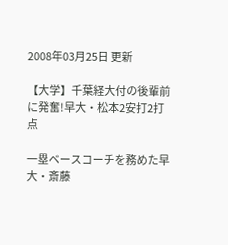2008年03月25日 更新

【大学】千葉経大付の後輩前に発奮!早大・松本2安打2打点

一塁ベースコーチを務めた早大・斎藤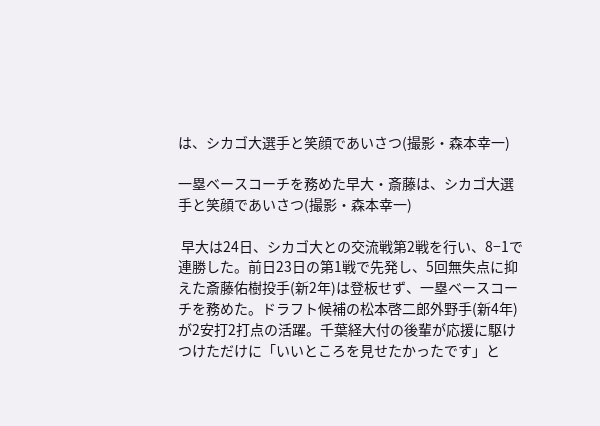は、シカゴ大選手と笑顔であいさつ(撮影・森本幸一)

一塁ベースコーチを務めた早大・斎藤は、シカゴ大選手と笑顔であいさつ(撮影・森本幸一)

 早大は24日、シカゴ大との交流戦第2戦を行い、8−1で連勝した。前日23日の第1戦で先発し、5回無失点に抑えた斎藤佑樹投手(新2年)は登板せず、一塁ベースコーチを務めた。ドラフト候補の松本啓二郎外野手(新4年)が2安打2打点の活躍。千葉経大付の後輩が応援に駆けつけただけに「いいところを見せたかったです」と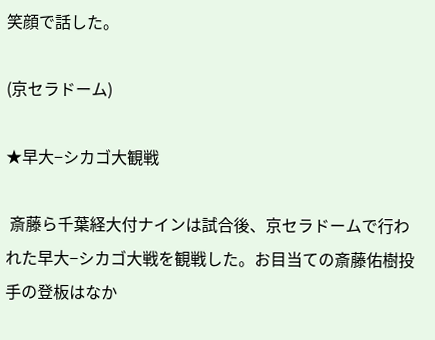笑顔で話した。

(京セラドーム)

★早大−シカゴ大観戦

 斎藤ら千葉経大付ナインは試合後、京セラドームで行われた早大−シカゴ大戦を観戦した。お目当ての斎藤佑樹投手の登板はなか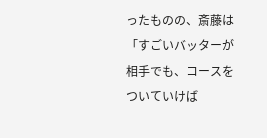ったものの、斎藤は「すごいバッターが相手でも、コースをついていけば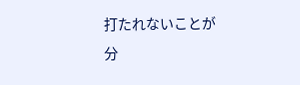打たれないことが分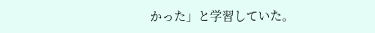かった」と学習していた。